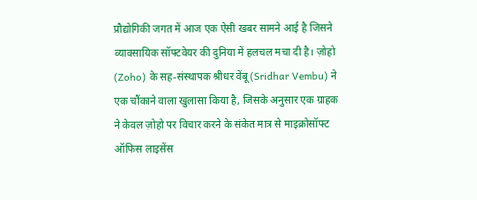प्रौद्योगिकी जगत में आज एक ऐसी खबर सामने आई है जिसने व्यावसायिक सॉफ्टवेयर की दुनिया में हलचल मचा दी है। ज़ोहो (Zoho) के सह-संस्थापक श्रीधर वेंबू (Sridhar Vembu) ने एक चौंकाने वाला खुलासा किया है, जिसके अनुसार एक ग्राहक ने केवल ज़ोहो पर विचार करने के संकेत मात्र से माइक्रोसॉफ्ट ऑफिस लाइसेंस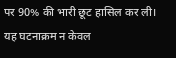पर 90% की भारी छूट हासिल कर ली। यह घटनाक्रम न केवल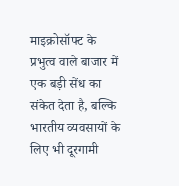माइक्रोसॉफ्ट के प्रभुत्व वाले बाजार में एक बड़ी सेंध का संकेत देता है, बल्कि भारतीय व्यवसायों के लिए भी दूरगामी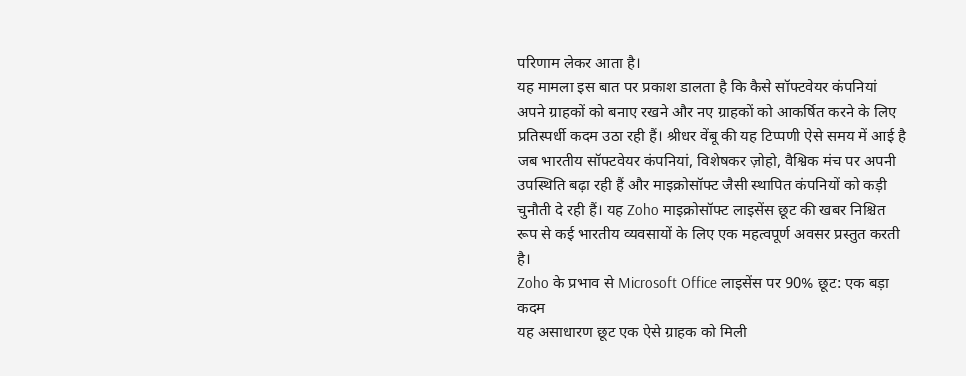परिणाम लेकर आता है।
यह मामला इस बात पर प्रकाश डालता है कि कैसे सॉफ्टवेयर कंपनियां अपने ग्राहकों को बनाए रखने और नए ग्राहकों को आकर्षित करने के लिए प्रतिस्पर्धी कदम उठा रही हैं। श्रीधर वेंबू की यह टिप्पणी ऐसे समय में आई है जब भारतीय सॉफ्टवेयर कंपनियां, विशेषकर ज़ोहो, वैश्विक मंच पर अपनी उपस्थिति बढ़ा रही हैं और माइक्रोसॉफ्ट जैसी स्थापित कंपनियों को कड़ी चुनौती दे रही हैं। यह Zoho माइक्रोसॉफ्ट लाइसेंस छूट की खबर निश्चित रूप से कई भारतीय व्यवसायों के लिए एक महत्वपूर्ण अवसर प्रस्तुत करती है।
Zoho के प्रभाव से Microsoft Office लाइसेंस पर 90% छूट: एक बड़ा कदम
यह असाधारण छूट एक ऐसे ग्राहक को मिली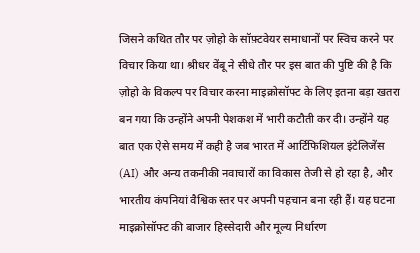जिसने कथित तौर पर ज़ोहो के सॉफ़्टवेयर समाधानों पर स्विच करने पर विचार किया था। श्रीधर वेंबू ने सीधे तौर पर इस बात की पुष्टि की है कि ज़ोहो के विकल्प पर विचार करना माइक्रोसॉफ्ट के लिए इतना बड़ा खतरा बन गया कि उन्होंने अपनी पेशकश में भारी कटौती कर दी। उन्होंने यह बात एक ऐसे समय में कही है जब भारत में आर्टिफिशियल इंटेलिजेंस (AI) और अन्य तकनीकी नवाचारों का विकास तेजी से हो रहा है, और भारतीय कंपनियां वैश्विक स्तर पर अपनी पहचान बना रही हैं। यह घटना माइक्रोसॉफ्ट की बाजार हिस्सेदारी और मूल्य निर्धारण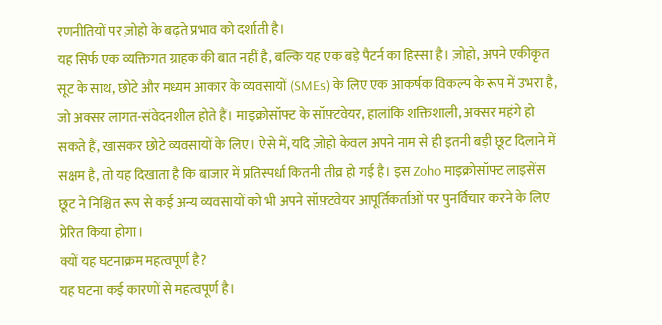रणनीतियों पर ज़ोहो के बढ़ते प्रभाव को दर्शाती है।
यह सिर्फ एक व्यक्तिगत ग्राहक की बात नहीं है, बल्कि यह एक बड़े पैटर्न का हिस्सा है। ज़ोहो, अपने एकीकृत सूट के साथ, छोटे और मध्यम आकार के व्यवसायों (SMEs) के लिए एक आकर्षक विकल्प के रूप में उभरा है, जो अक्सर लागत-संवेदनशील होते हैं। माइक्रोसॉफ्ट के सॉफ़्टवेयर, हालांकि शक्तिशाली, अक्सर महंगे हो सकते हैं, खासकर छोटे व्यवसायों के लिए। ऐसे में, यदि ज़ोहो केवल अपने नाम से ही इतनी बड़ी छूट दिलाने में सक्षम है, तो यह दिखाता है कि बाजार में प्रतिस्पर्धा कितनी तीव्र हो गई है। इस Zoho माइक्रोसॉफ्ट लाइसेंस छूट ने निश्चित रूप से कई अन्य व्यवसायों को भी अपने सॉफ़्टवेयर आपूर्तिकर्ताओं पर पुनर्विचार करने के लिए प्रेरित किया होगा।
क्यों यह घटनाक्रम महत्वपूर्ण है?
यह घटना कई कारणों से महत्वपूर्ण है।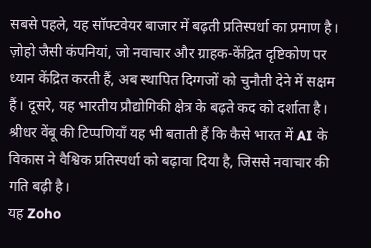सबसे पहले, यह सॉफ्टवेयर बाजार में बढ़ती प्रतिस्पर्धा का प्रमाण है। ज़ोहो जैसी कंपनियां, जो नवाचार और ग्राहक-केंद्रित दृष्टिकोण पर ध्यान केंद्रित करती हैं, अब स्थापित दिग्गजों को चुनौती देने में सक्षम हैं। दूसरे, यह भारतीय प्रौद्योगिकी क्षेत्र के बढ़ते कद को दर्शाता है। श्रीधर वेंबू की टिप्पणियाँ यह भी बताती हैं कि कैसे भारत में AI के विकास ने वैश्विक प्रतिस्पर्धा को बढ़ावा दिया है, जिससे नवाचार की गति बढ़ी है।
यह Zoho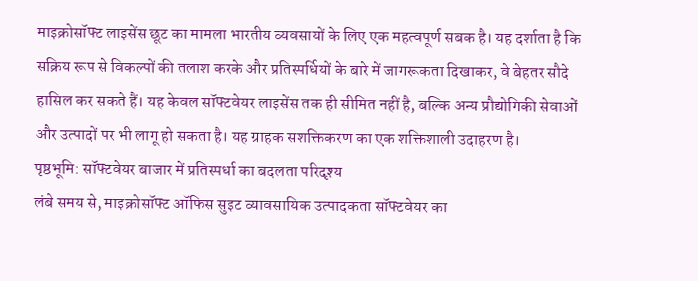माइक्रोसॉफ्ट लाइसेंस छूट का मामला भारतीय व्यवसायों के लिए एक महत्वपूर्ण सबक है। यह दर्शाता है कि सक्रिय रूप से विकल्पों की तलाश करके और प्रतिस्पर्धियों के बारे में जागरूकता दिखाकर, वे बेहतर सौदे हासिल कर सकते हैं। यह केवल सॉफ्टवेयर लाइसेंस तक ही सीमित नहीं है, बल्कि अन्य प्रौद्योगिकी सेवाओं और उत्पादों पर भी लागू हो सकता है। यह ग्राहक सशक्तिकरण का एक शक्तिशाली उदाहरण है।
पृष्ठभूमि: सॉफ्टवेयर बाजार में प्रतिस्पर्धा का बदलता परिदृश्य
लंबे समय से, माइक्रोसॉफ्ट ऑफिस सुइट व्यावसायिक उत्पादकता सॉफ्टवेयर का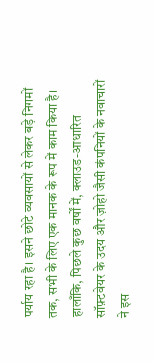पर्याय रहा है। इसने छोटे व्यवसायों से लेकर बड़े निगमों तक, सभी के लिए एक मानक के रूप में काम किया है। हालाँकि, पिछले कुछ वर्षों में, क्लाउड-आधारित सॉफ़्टवेयर के उदय और ज़ोहो जैसी कंपनियों के नवाचारों ने इस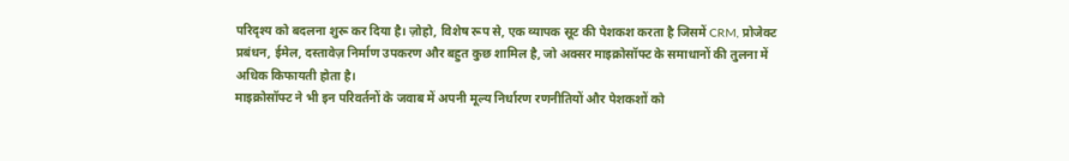परिदृश्य को बदलना शुरू कर दिया है। ज़ोहो, विशेष रूप से, एक व्यापक सूट की पेशकश करता है जिसमें CRM, प्रोजेक्ट प्रबंधन, ईमेल, दस्तावेज़ निर्माण उपकरण और बहुत कुछ शामिल है, जो अक्सर माइक्रोसॉफ्ट के समाधानों की तुलना में अधिक किफायती होता है।
माइक्रोसॉफ्ट ने भी इन परिवर्तनों के जवाब में अपनी मूल्य निर्धारण रणनीतियों और पेशकशों को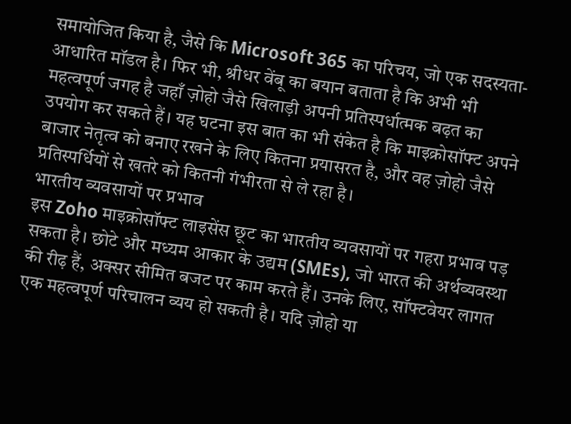समायोजित किया है, जैसे कि Microsoft 365 का परिचय, जो एक सदस्यता-आधारित मॉडल है। फिर भी, श्रीधर वेंबू का बयान बताता है कि अभी भी महत्वपूर्ण जगह है जहाँ ज़ोहो जैसे खिलाड़ी अपनी प्रतिस्पर्धात्मक बढ़त का उपयोग कर सकते हैं। यह घटना इस बात का भी संकेत है कि माइक्रोसॉफ्ट अपने बाजार नेतृत्व को बनाए रखने के लिए कितना प्रयासरत है, और वह ज़ोहो जैसे प्रतिस्पर्धियों से खतरे को कितनी गंभीरता से ले रहा है।
भारतीय व्यवसायों पर प्रभाव
इस Zoho माइक्रोसॉफ्ट लाइसेंस छूट का भारतीय व्यवसायों पर गहरा प्रभाव पड़ सकता है। छोटे और मध्यम आकार के उद्यम (SMEs), जो भारत की अर्थव्यवस्था की रीढ़ हैं, अक्सर सीमित बजट पर काम करते हैं। उनके लिए, सॉफ्टवेयर लागत एक महत्वपूर्ण परिचालन व्यय हो सकती है। यदि ज़ोहो या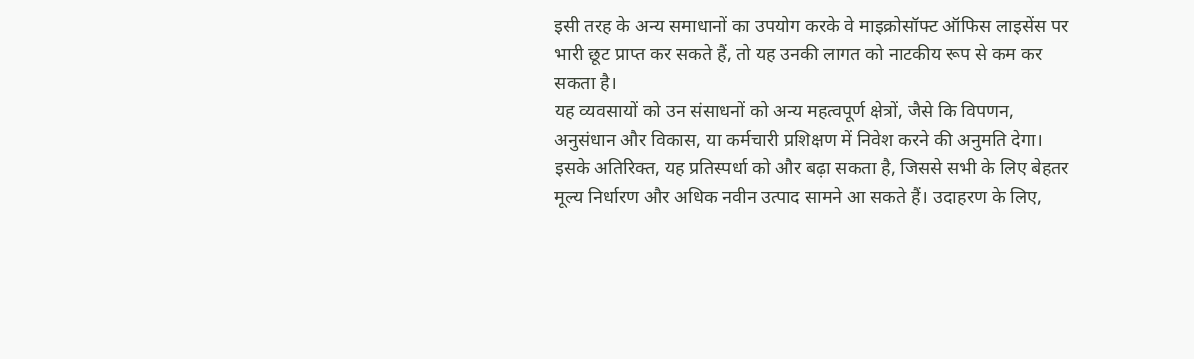इसी तरह के अन्य समाधानों का उपयोग करके वे माइक्रोसॉफ्ट ऑफिस लाइसेंस पर भारी छूट प्राप्त कर सकते हैं, तो यह उनकी लागत को नाटकीय रूप से कम कर सकता है।
यह व्यवसायों को उन संसाधनों को अन्य महत्वपूर्ण क्षेत्रों, जैसे कि विपणन, अनुसंधान और विकास, या कर्मचारी प्रशिक्षण में निवेश करने की अनुमति देगा। इसके अतिरिक्त, यह प्रतिस्पर्धा को और बढ़ा सकता है, जिससे सभी के लिए बेहतर मूल्य निर्धारण और अधिक नवीन उत्पाद सामने आ सकते हैं। उदाहरण के लिए,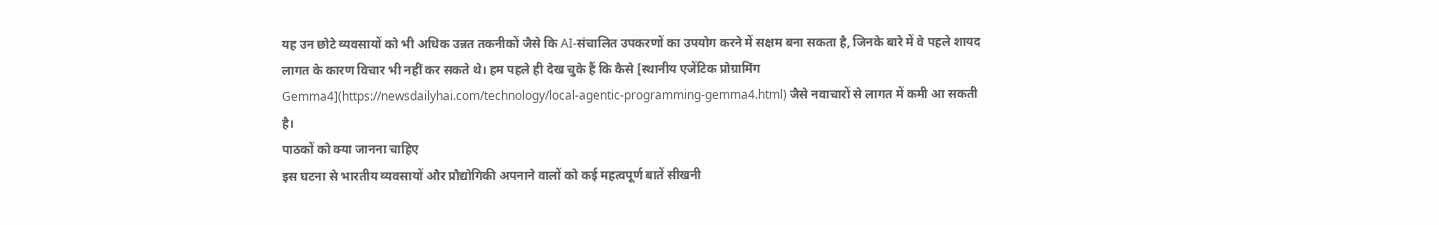यह उन छोटे व्यवसायों को भी अधिक उन्नत तकनीकों जैसे कि AI-संचालित उपकरणों का उपयोग करने में सक्षम बना सकता है, जिनके बारे में वे पहले शायद लागत के कारण विचार भी नहीं कर सकते थे। हम पहले ही देख चुके हैं कि कैसे [स्थानीय एजेंटिक प्रोग्रामिंग Gemma4](https://newsdailyhai.com/technology/local-agentic-programming-gemma4.html) जैसे नवाचारों से लागत में कमी आ सकती है।
पाठकों को क्या जानना चाहिए
इस घटना से भारतीय व्यवसायों और प्रौद्योगिकी अपनाने वालों को कई महत्वपूर्ण बातें सीखनी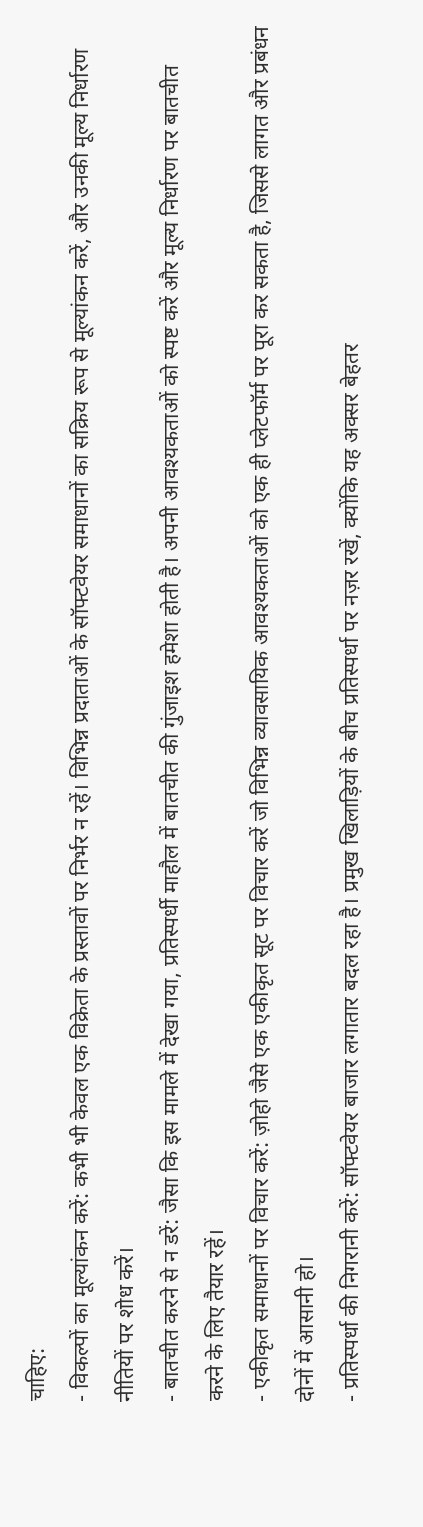चाहिए:
- विकल्पों का मूल्यांकन करें: कभी भी केवल एक विक्रेता के प्रस्तावों पर निर्भर न रहें। विभिन्न प्रदाताओं के सॉफ्टवेयर समाधानों का सक्रिय रूप से मूल्यांकन करें, और उनकी मूल्य निर्धारण नीतियों पर शोध करें।
- बातचीत करने से न डरें: जैसा कि इस मामले में देखा गया, प्रतिस्पर्धी माहौल में बातचीत की गुंजाइश हमेशा होती है। अपनी आवश्यकताओं को स्पष्ट करें और मूल्य निर्धारण पर बातचीत करने के लिए तैयार रहें।
- एकीकृत समाधानों पर विचार करें: ज़ोहो जैसे एक एकीकृत सूट पर विचार करें जो विभिन्न व्यावसायिक आवश्यकताओं को एक ही प्लेटफॉर्म पर पूरा कर सकता है, जिससे लागत और प्रबंधन दोनों में आसानी हो।
- प्रतिस्पर्धा की निगरानी करें: सॉफ्टवेयर बाजार लगातार बदल रहा है। प्रमुख खिलाड़ियों के बीच प्रतिस्पर्धा पर नज़र रखें, क्योंकि यह अक्सर बेहतर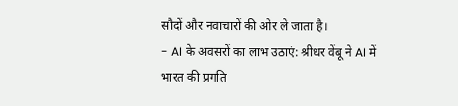सौदों और नवाचारों की ओर ले जाता है।
- AI के अवसरों का लाभ उठाएं: श्रीधर वेंबू ने AI में भारत की प्रगति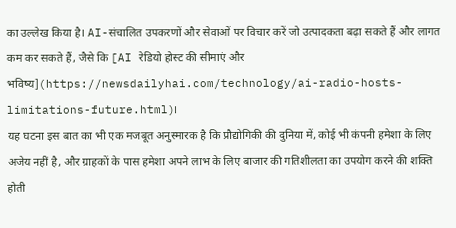का उल्लेख किया है। AI-संचालित उपकरणों और सेवाओं पर विचार करें जो उत्पादकता बढ़ा सकते हैं और लागत कम कर सकते हैं, जैसे कि [AI रेडियो होस्ट की सीमाएं और भविष्य](https://newsdailyhai.com/technology/ai-radio-hosts-limitations-future.html)।
यह घटना इस बात का भी एक मजबूत अनुस्मारक है कि प्रौद्योगिकी की दुनिया में, कोई भी कंपनी हमेशा के लिए अजेय नहीं है, और ग्राहकों के पास हमेशा अपने लाभ के लिए बाजार की गतिशीलता का उपयोग करने की शक्ति होती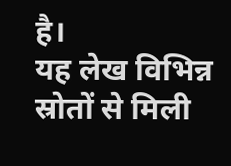है।
यह लेख विभिन्न स्रोतों से मिली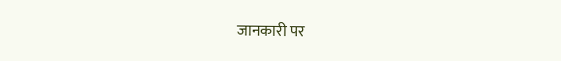जानकारी पर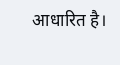आधारित है।